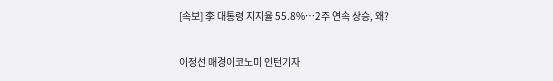[속보] 李 대통령 지지율 55.8%…2주 연속 상승, 왜?

이정선 매경이코노미 인턴기자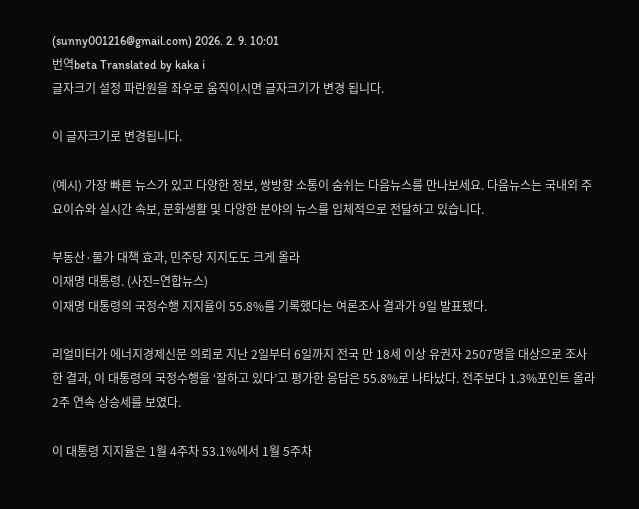(sunny001216@gmail.com) 2026. 2. 9. 10:01
번역beta Translated by kaka i
글자크기 설정 파란원을 좌우로 움직이시면 글자크기가 변경 됩니다.

이 글자크기로 변경됩니다.

(예시) 가장 빠른 뉴스가 있고 다양한 정보, 쌍방향 소통이 숨쉬는 다음뉴스를 만나보세요. 다음뉴스는 국내외 주요이슈와 실시간 속보, 문화생활 및 다양한 분야의 뉴스를 입체적으로 전달하고 있습니다.

부동산·물가 대책 효과, 민주당 지지도도 크게 올라
이재명 대통령. (사진=연합뉴스)
이재명 대통령의 국정수행 지지율이 55.8%를 기록했다는 여론조사 결과가 9일 발표됐다.

리얼미터가 에너지경제신문 의뢰로 지난 2일부터 6일까지 전국 만 18세 이상 유권자 2507명을 대상으로 조사한 결과, 이 대통령의 국정수행을 ‘잘하고 있다’고 평가한 응답은 55.8%로 나타났다. 전주보다 1.3%포인트 올라 2주 연속 상승세를 보였다.

이 대통령 지지율은 1월 4주차 53.1%에서 1월 5주차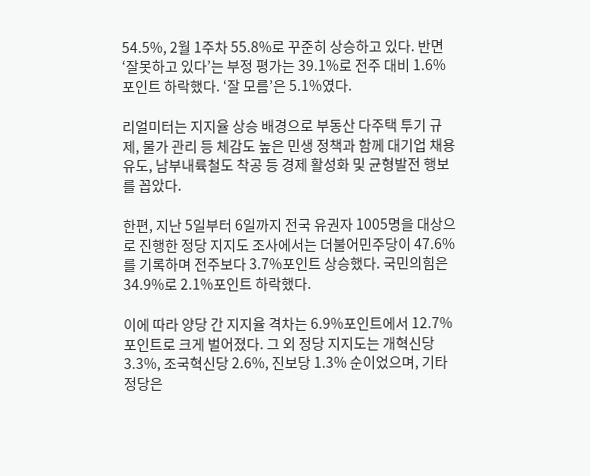54.5%, 2월 1주차 55.8%로 꾸준히 상승하고 있다. 반면 ‘잘못하고 있다’는 부정 평가는 39.1%로 전주 대비 1.6%포인트 하락했다. ‘잘 모름’은 5.1%였다.

리얼미터는 지지율 상승 배경으로 부동산 다주택 투기 규제, 물가 관리 등 체감도 높은 민생 정책과 함께 대기업 채용 유도, 남부내륙철도 착공 등 경제 활성화 및 균형발전 행보를 꼽았다.

한편, 지난 5일부터 6일까지 전국 유권자 1005명을 대상으로 진행한 정당 지지도 조사에서는 더불어민주당이 47.6%를 기록하며 전주보다 3.7%포인트 상승했다. 국민의힘은 34.9%로 2.1%포인트 하락했다.

이에 따라 양당 간 지지율 격차는 6.9%포인트에서 12.7%포인트로 크게 벌어졌다. 그 외 정당 지지도는 개혁신당 3.3%, 조국혁신당 2.6%, 진보당 1.3% 순이었으며, 기타 정당은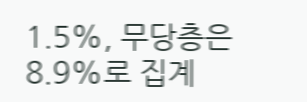1.5%, 무당층은 8.9%로 집계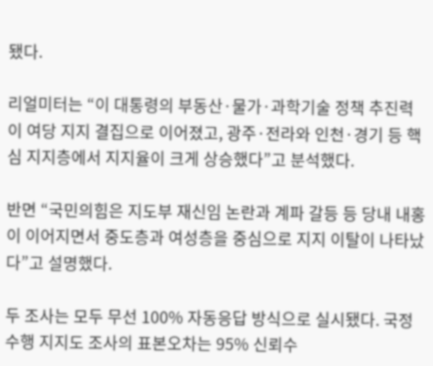됐다.

리얼미터는 “이 대통령의 부동산·물가·과학기술 정책 추진력이 여당 지지 결집으로 이어졌고, 광주·전라와 인천·경기 등 핵심 지지층에서 지지율이 크게 상승했다”고 분석했다.

반면 “국민의힘은 지도부 재신임 논란과 계파 갈등 등 당내 내홍이 이어지면서 중도층과 여성층을 중심으로 지지 이탈이 나타났다”고 설명했다.

두 조사는 모두 무선 100% 자동응답 방식으로 실시됐다. 국정수행 지지도 조사의 표본오차는 95% 신뢰수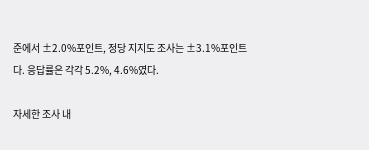준에서 ±2.0%포인트, 정당 지지도 조사는 ±3.1%포인트다. 응답률은 각각 5.2%, 4.6%였다.

자세한 조사 내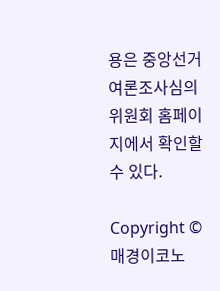용은 중앙선거여론조사심의위원회 홈페이지에서 확인할 수 있다.

Copyright © 매경이코노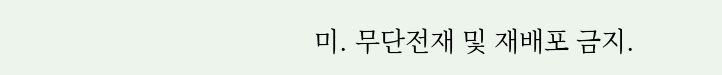미. 무단전재 및 재배포 금지.